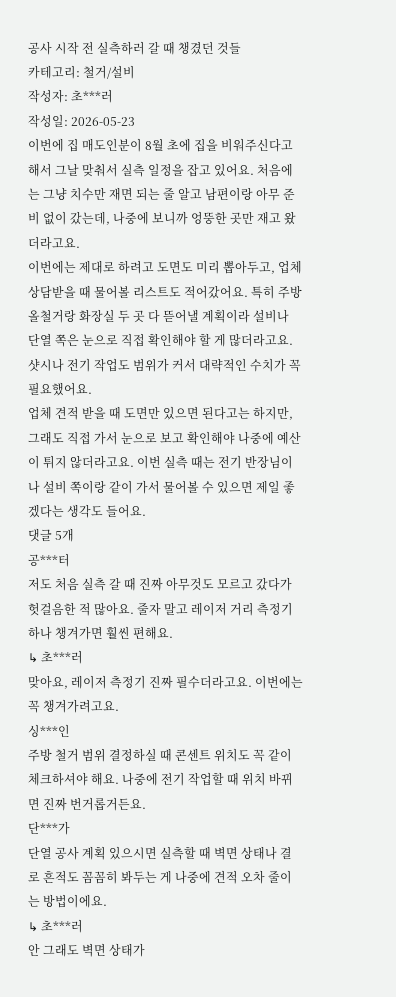공사 시작 전 실측하러 갈 때 챙겼던 것들
카테고리: 철거/설비
작성자: 초***러
작성일: 2026-05-23
이번에 집 매도인분이 8월 초에 집을 비워주신다고 해서 그날 맞춰서 실측 일정을 잡고 있어요. 처음에는 그냥 치수만 재면 되는 줄 알고 남편이랑 아무 준비 없이 갔는데, 나중에 보니까 엉뚱한 곳만 재고 왔더라고요.
이번에는 제대로 하려고 도면도 미리 뽑아두고, 업체 상담받을 때 물어볼 리스트도 적어갔어요. 특히 주방 올철거랑 화장실 두 곳 다 뜯어낼 계획이라 설비나 단열 쪽은 눈으로 직접 확인해야 할 게 많더라고요. 샷시나 전기 작업도 범위가 커서 대략적인 수치가 꼭 필요했어요.
업체 견적 받을 때 도면만 있으면 된다고는 하지만, 그래도 직접 가서 눈으로 보고 확인해야 나중에 예산이 튀지 않더라고요. 이번 실측 때는 전기 반장님이나 설비 쪽이랑 같이 가서 물어볼 수 있으면 제일 좋겠다는 생각도 들어요.
댓글 5개
공***터
저도 처음 실측 갈 때 진짜 아무것도 모르고 갔다가 헛걸음한 적 많아요. 줄자 말고 레이저 거리 측정기 하나 챙겨가면 훨씬 편해요.
↳ 초***러
맞아요, 레이저 측정기 진짜 필수더라고요. 이번에는 꼭 챙겨가려고요.
싱***인
주방 철거 범위 결정하실 때 콘센트 위치도 꼭 같이 체크하셔야 해요. 나중에 전기 작업할 때 위치 바뀌면 진짜 번거롭거든요.
단***가
단열 공사 계획 있으시면 실측할 때 벽면 상태나 결로 흔적도 꼼꼼히 봐두는 게 나중에 견적 오차 줄이는 방법이에요.
↳ 초***러
안 그래도 벽면 상태가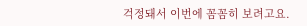걱정돼서 이번에 꼼꼼히 보려고요.